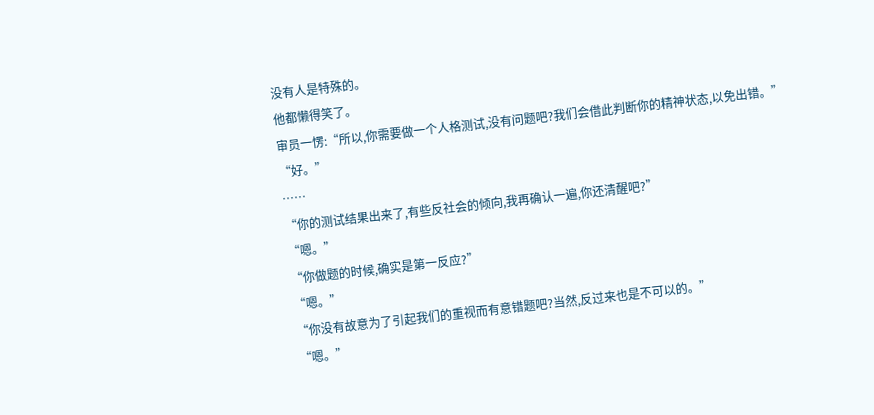没有人是特殊的。
他都懒得笑了。
审员一愣:“所以,你需要做一个人格测试,没有问题吧?我们会借此判断你的精神状态,以免出错。”
“好。”
……
“你的测试结果出来了,有些反社会的倾向,我再确认一遍,你还清醒吧?”
“嗯。”
“你做题的时候,确实是第一反应?”
“嗯。”
“你没有故意为了引起我们的重视而有意错题吧?当然,反过来也是不可以的。”
“嗯。”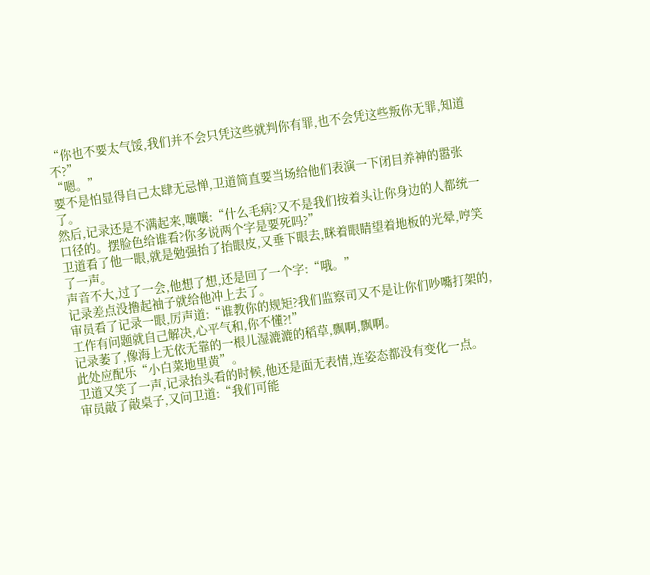“你也不要太气馁,我们并不会只凭这些就判你有罪,也不会凭这些叛你无罪,知道不?”
“嗯。”
要不是怕显得自己太肆无忌惮,卫道简直要当场给他们表演一下闭目养神的嚣张了。
然后,记录还是不满起来,嚷嚷:“什么毛病?又不是我们按着头让你身边的人都统一口径的。摆脸色给谁看?你多说两个字是要死吗?”
卫道看了他一眼,就是勉强抬了抬眼皮,又垂下眼去,眯着眼睛望着地板的光晕,哼笑了一声。
声音不大,过了一会,他想了想,还是回了一个字:“哦。”
记录差点没撸起袖子就给他冲上去了。
审员看了记录一眼,厉声道:“谁教你的规矩?我们监察司又不是让你们吵嘴打架的,工作有问题就自己解决,心平气和,你不懂?!”
记录萎了,像海上无依无靠的一根儿湿漉漉的稻草,飘啊,飘啊。
此处应配乐“小白菜地里黄”。
卫道又笑了一声,记录抬头看的时候,他还是面无表情,连姿态都没有变化一点。
审员敲了敲桌子,又问卫道:“我们可能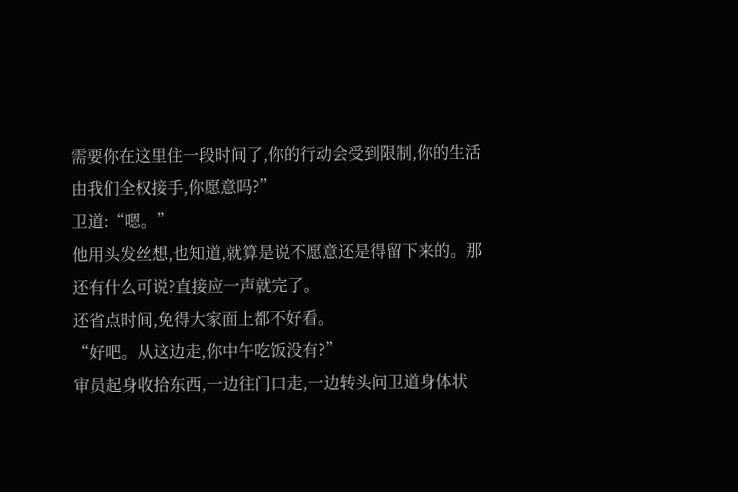需要你在这里住一段时间了,你的行动会受到限制,你的生活由我们全权接手,你愿意吗?”
卫道:“嗯。”
他用头发丝想,也知道,就算是说不愿意还是得留下来的。那还有什么可说?直接应一声就完了。
还省点时间,免得大家面上都不好看。
“好吧。从这边走,你中午吃饭没有?”
审员起身收拾东西,一边往门口走,一边转头问卫道身体状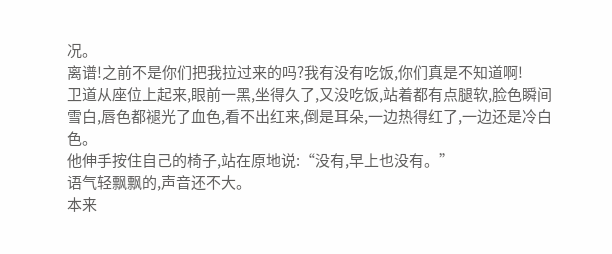况。
离谱!之前不是你们把我拉过来的吗?我有没有吃饭,你们真是不知道啊!
卫道从座位上起来,眼前一黑,坐得久了,又没吃饭,站着都有点腿软,脸色瞬间雪白,唇色都褪光了血色,看不出红来,倒是耳朵,一边热得红了,一边还是冷白色。
他伸手按住自己的椅子,站在原地说:“没有,早上也没有。”
语气轻飘飘的,声音还不大。
本来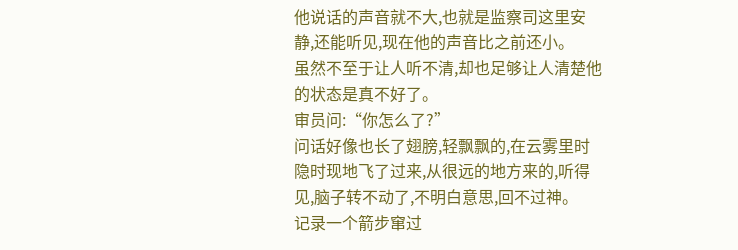他说话的声音就不大,也就是监察司这里安静,还能听见,现在他的声音比之前还小。
虽然不至于让人听不清,却也足够让人清楚他的状态是真不好了。
审员问:“你怎么了?”
问话好像也长了翅膀,轻飘飘的,在云雾里时隐时现地飞了过来,从很远的地方来的,听得见,脑子转不动了,不明白意思,回不过神。
记录一个箭步窜过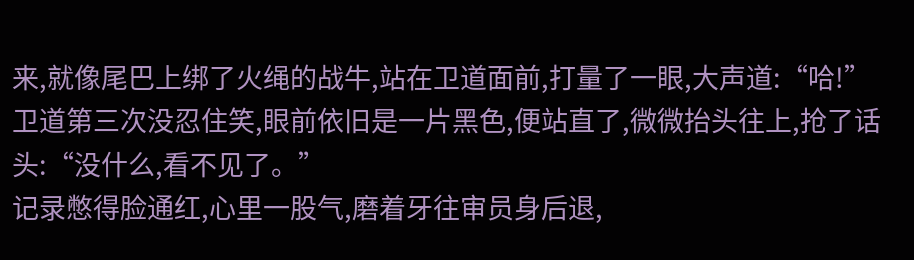来,就像尾巴上绑了火绳的战牛,站在卫道面前,打量了一眼,大声道:“哈!”
卫道第三次没忍住笑,眼前依旧是一片黑色,便站直了,微微抬头往上,抢了话头:“没什么,看不见了。”
记录憋得脸通红,心里一股气,磨着牙往审员身后退,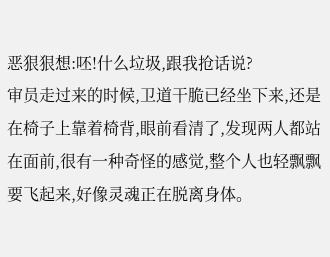恶狠狠想:呸!什么垃圾,跟我抢话说?
审员走过来的时候,卫道干脆已经坐下来,还是在椅子上靠着椅背,眼前看清了,发现两人都站在面前,很有一种奇怪的感觉,整个人也轻飘飘要飞起来,好像灵魂正在脱离身体。